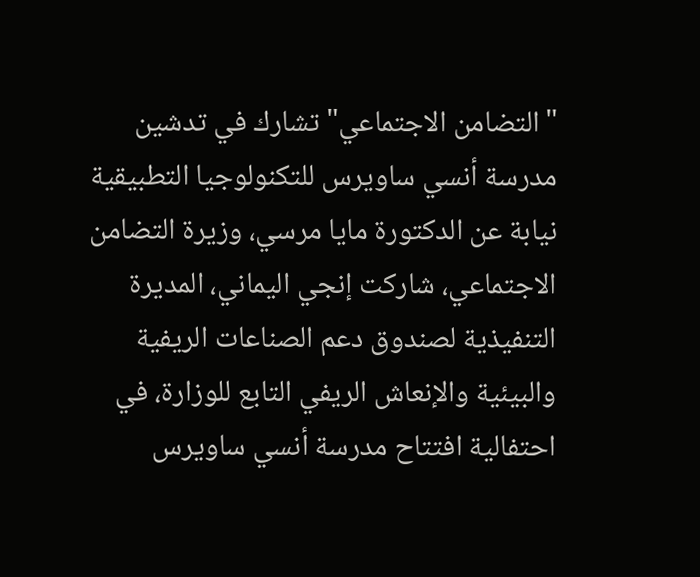"التضامن الاجتماعي" تشارك في تدشين مدرسة أنسي ساويرس للتكنولوجيا التطبيقية
نيابة عن الدكتورة مايا مرسي، وزيرة التضامن الاجتماعي، شاركت إنجي اليماني، المديرة التنفيذية لصندوق دعم الصناعات الريفية والبيئية والإنعاش الريفي التابع للوزارة، في احتفالية افتتاح مدرسة أنسي ساويرس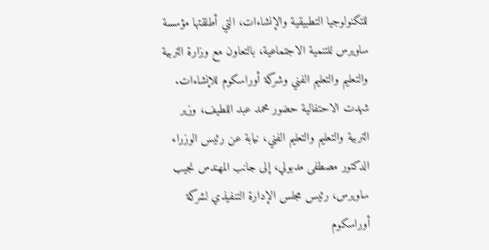للتكنولوجيا التطبيقية والإنشاءات، التي أطلقتها مؤسسة ساويرس للتنمية الاجتماعية، بالتعاون مع وزارة التربية والتعليم والتعليم الفني وشركة أوراسكوم للإنشاءات.
شهدت الاحتفالية حضور محمد عبد اللطيف، وزير التربية والتعليم والتعليم الفني، نيابة عن رئيس الوزراء الدكتور مصطفى مدبولي، إلى جانب المهندس نجيب ساويرس، رئيس مجلس الإدارة التنفيذي لشركة أوراسكوم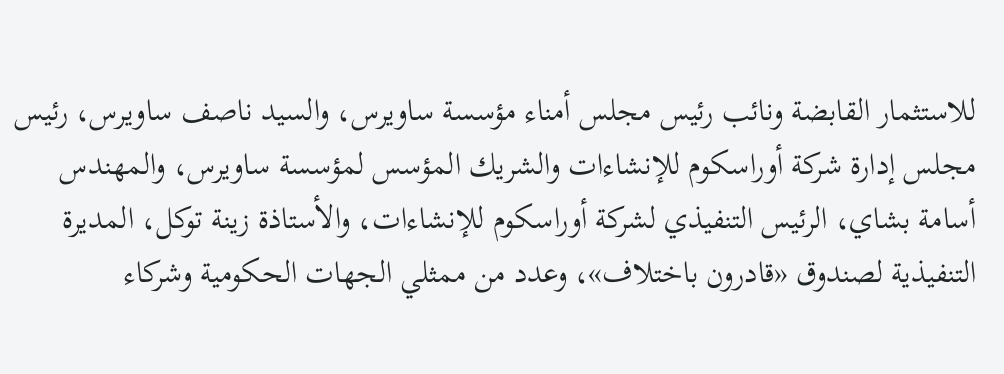للاستثمار القابضة ونائب رئيس مجلس أمناء مؤسسة ساويرس، والسيد ناصف ساويرس، رئيس مجلس إدارة شركة أوراسكوم للإنشاءات والشريك المؤسس لمؤسسة ساويرس، والمهندس أسامة بشاي، الرئيس التنفيذي لشركة أوراسكوم للإنشاءات، والأستاذة زينة توكل، المديرة التنفيذية لصندوق «قادرون باختلاف»، وعدد من ممثلي الجهات الحكومية وشركاء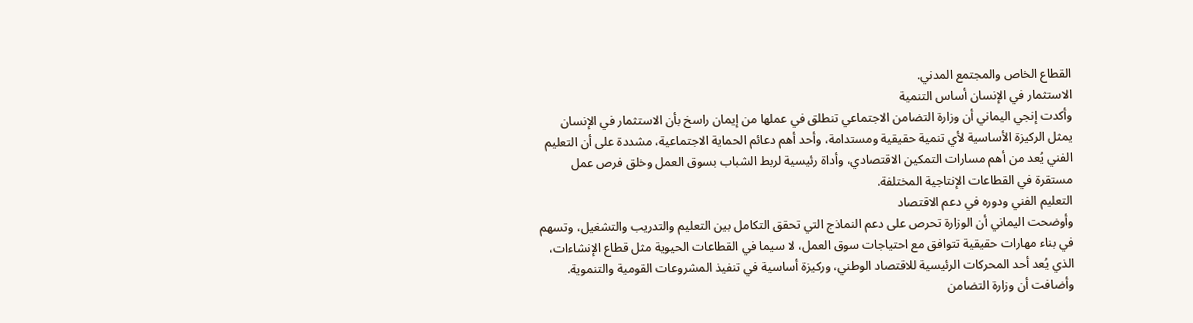القطاع الخاص والمجتمع المدني.
الاستثمار في الإنسان أساس التنمية
وأكدت إنجي اليماني أن وزارة التضامن الاجتماعي تنطلق في عملها من إيمان راسخ بأن الاستثمار في الإنسان يمثل الركيزة الأساسية لأي تنمية حقيقية ومستدامة، وأحد أهم دعائم الحماية الاجتماعية، مشددة على أن التعليم الفني يُعد من أهم مسارات التمكين الاقتصادي، وأداة رئيسية لربط الشباب بسوق العمل وخلق فرص عمل مستقرة في القطاعات الإنتاجية المختلفة.
التعليم الفني ودوره في دعم الاقتصاد
وأوضحت اليماني أن الوزارة تحرص على دعم النماذج التي تحقق التكامل بين التعليم والتدريب والتشغيل، وتسهم في بناء مهارات حقيقية تتوافق مع احتياجات سوق العمل، لا سيما في القطاعات الحيوية مثل قطاع الإنشاءات، الذي يُعد أحد المحركات الرئيسية للاقتصاد الوطني، وركيزة أساسية في تنفيذ المشروعات القومية والتنموية.
وأضافت أن وزارة التضامن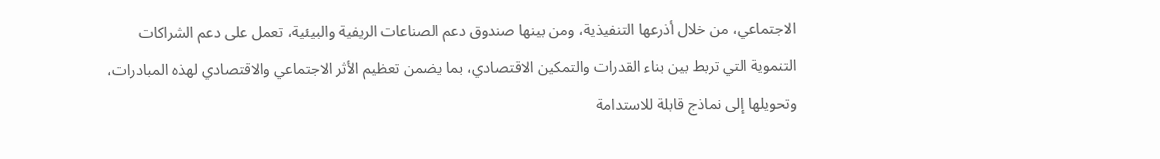الاجتماعي، من خلال أذرعها التنفيذية، ومن بينها صندوق دعم الصناعات الريفية والبيئية، تعمل على دعم الشراكات التنموية التي تربط بين بناء القدرات والتمكين الاقتصادي، بما يضمن تعظيم الأثر الاجتماعي والاقتصادي لهذه المبادرات، وتحويلها إلى نماذج قابلة للاستدامة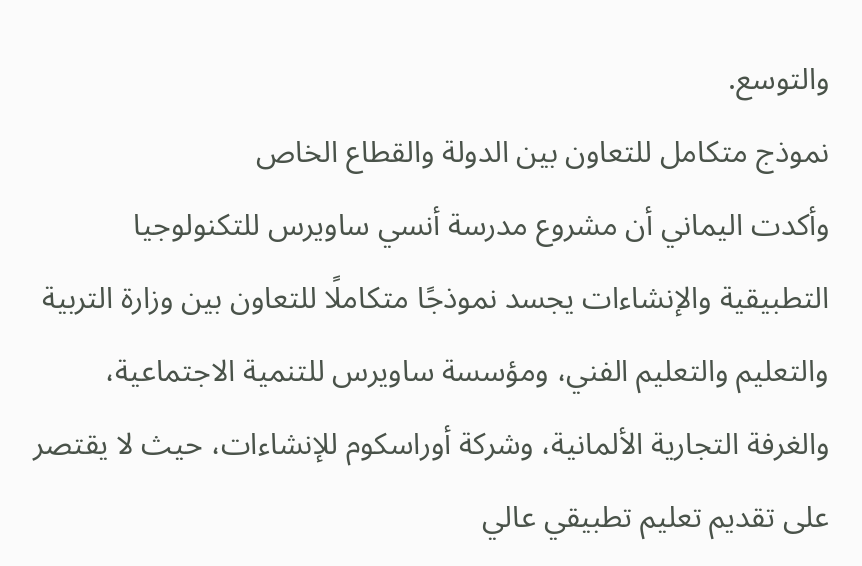والتوسع.
نموذج متكامل للتعاون بين الدولة والقطاع الخاص
وأكدت اليماني أن مشروع مدرسة أنسي ساويرس للتكنولوجيا التطبيقية والإنشاءات يجسد نموذجًا متكاملًا للتعاون بين وزارة التربية والتعليم والتعليم الفني، ومؤسسة ساويرس للتنمية الاجتماعية، والغرفة التجارية الألمانية، وشركة أوراسكوم للإنشاءات، حيث لا يقتصر على تقديم تعليم تطبيقي عالي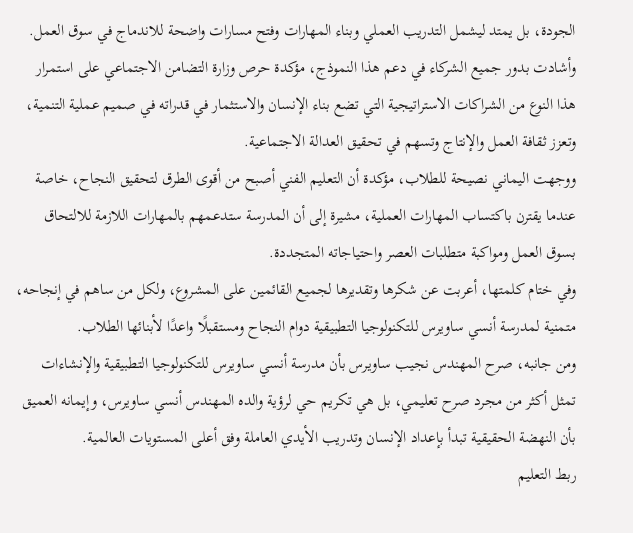الجودة، بل يمتد ليشمل التدريب العملي وبناء المهارات وفتح مسارات واضحة للاندماج في سوق العمل.
وأشادت بدور جميع الشركاء في دعم هذا النموذج، مؤكدة حرص وزارة التضامن الاجتماعي على استمرار هذا النوع من الشراكات الاستراتيجية التي تضع بناء الإنسان والاستثمار في قدراته في صميم عملية التنمية، وتعزز ثقافة العمل والإنتاج وتسهم في تحقيق العدالة الاجتماعية.
ووجهت اليماني نصيحة للطلاب، مؤكدة أن التعليم الفني أصبح من أقوى الطرق لتحقيق النجاح، خاصة عندما يقترن باكتساب المهارات العملية، مشيرة إلى أن المدرسة ستدعمهم بالمهارات اللازمة للالتحاق بسوق العمل ومواكبة متطلبات العصر واحتياجاته المتجددة.
وفي ختام كلمتها، أعربت عن شكرها وتقديرها لجميع القائمين على المشروع، ولكل من ساهم في إنجاحه، متمنية لمدرسة أنسي ساويرس للتكنولوجيا التطبيقية دوام النجاح ومستقبلًا واعدًا لأبنائها الطلاب.
ومن جانبه، صرح المهندس نجيب ساويرس بأن مدرسة أنسي ساويرس للتكنولوجيا التطبيقية والإنشاءات تمثل أكثر من مجرد صرح تعليمي، بل هي تكريم حي لرؤية والده المهندس أنسي ساويرس، وإيمانه العميق بأن النهضة الحقيقية تبدأ بإعداد الإنسان وتدريب الأيدي العاملة وفق أعلى المستويات العالمية.
ربط التعليم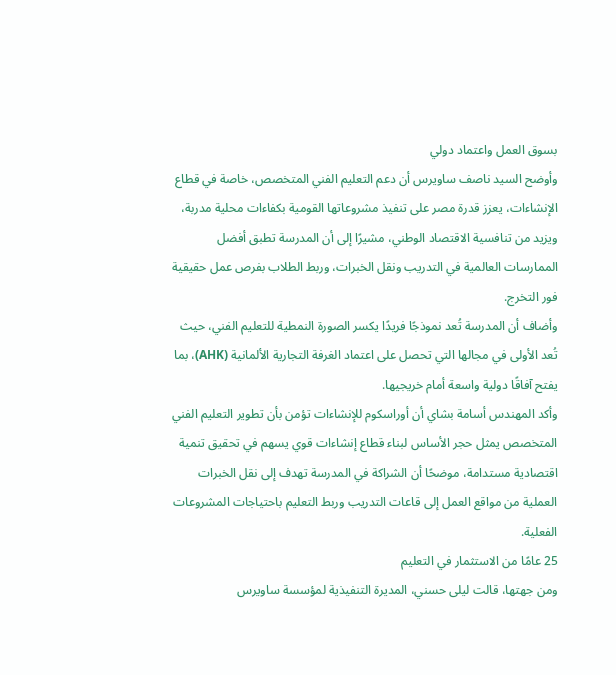بسوق العمل واعتماد دولي
وأوضح السيد ناصف ساويرس أن دعم التعليم الفني المتخصص، خاصة في قطاع الإنشاءات، يعزز قدرة مصر على تنفيذ مشروعاتها القومية بكفاءات محلية مدربة، ويزيد من تنافسية الاقتصاد الوطني، مشيرًا إلى أن المدرسة تطبق أفضل الممارسات العالمية في التدريب ونقل الخبرات، وربط الطلاب بفرص عمل حقيقية فور التخرج.
وأضاف أن المدرسة تُعد نموذجًا فريدًا يكسر الصورة النمطية للتعليم الفني، حيث تُعد الأولى في مجالها التي تحصل على اعتماد الغرفة التجارية الألمانية (AHK)، بما يفتح آفاقًا دولية واسعة أمام خريجيها.
وأكد المهندس أسامة بشاي أن أوراسكوم للإنشاءات تؤمن بأن تطوير التعليم الفني المتخصص يمثل حجر الأساس لبناء قطاع إنشاءات قوي يسهم في تحقيق تنمية اقتصادية مستدامة، موضحًا أن الشراكة في المدرسة تهدف إلى نقل الخبرات العملية من مواقع العمل إلى قاعات التدريب وربط التعليم باحتياجات المشروعات الفعلية.
25 عامًا من الاستثمار في التعليم
ومن جهتها، قالت ليلى حسني، المديرة التنفيذية لمؤسسة ساويرس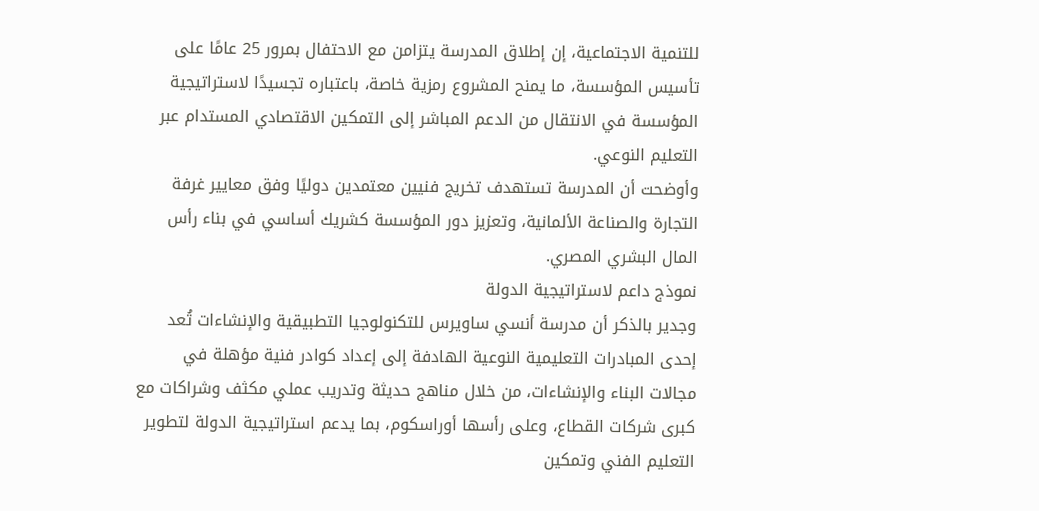للتنمية الاجتماعية، إن إطلاق المدرسة يتزامن مع الاحتفال بمرور 25 عامًا على تأسيس المؤسسة، ما يمنح المشروع رمزية خاصة، باعتباره تجسيدًا لاستراتيجية المؤسسة في الانتقال من الدعم المباشر إلى التمكين الاقتصادي المستدام عبر التعليم النوعي.
وأوضحت أن المدرسة تستهدف تخريج فنيين معتمدين دوليًا وفق معايير غرفة التجارة والصناعة الألمانية، وتعزيز دور المؤسسة كشريك أساسي في بناء رأس المال البشري المصري.
نموذج داعم لاستراتيجية الدولة
وجدير بالذكر أن مدرسة أنسي ساويرس للتكنولوجيا التطبيقية والإنشاءات تُعد إحدى المبادرات التعليمية النوعية الهادفة إلى إعداد كوادر فنية مؤهلة في مجالات البناء والإنشاءات، من خلال مناهج حديثة وتدريب عملي مكثف وشراكات مع كبرى شركات القطاع، وعلى رأسها أوراسكوم، بما يدعم استراتيجية الدولة لتطوير التعليم الفني وتمكين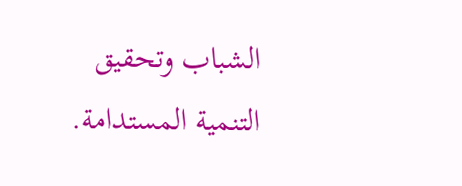الشباب وتحقيق التنمية المستدامة.